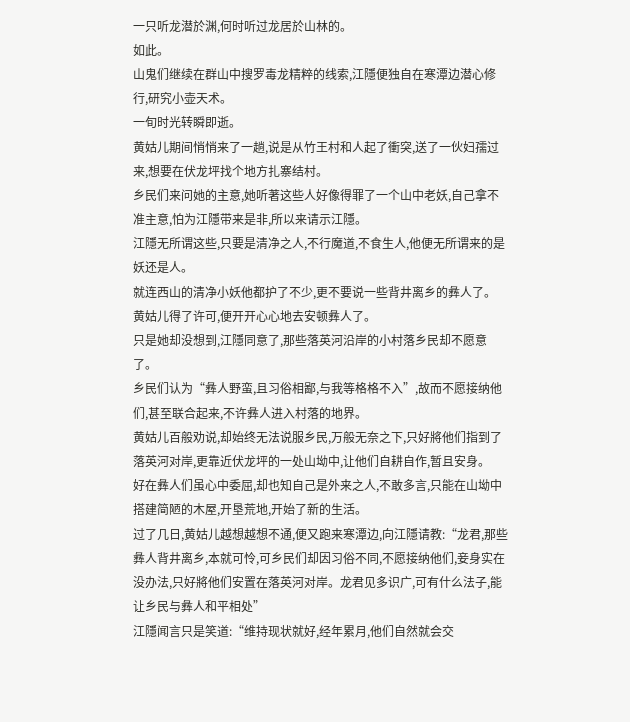一只听龙潜於渊,何时听过龙居於山林的。
如此。
山鬼们继续在群山中搜罗毒龙精粹的线索,江隱便独自在寒潭边潜心修行,研究小壶天术。
一旬时光转瞬即逝。
黄姑儿期间悄悄来了一趟,说是从竹王村和人起了衝突,送了一伙妇孺过来,想要在伏龙坪找个地方扎寨结村。
乡民们来问她的主意,她听著这些人好像得罪了一个山中老妖,自己拿不准主意,怕为江隱带来是非,所以来请示江隱。
江隱无所谓这些,只要是清净之人,不行魔道,不食生人,他便无所谓来的是妖还是人。
就连西山的清净小妖他都护了不少,更不要说一些背井离乡的彝人了。
黄姑儿得了许可,便开开心心地去安顿彝人了。
只是她却没想到,江隱同意了,那些落英河沿岸的小村落乡民却不愿意了。
乡民们认为“彝人野蛮,且习俗相鄙,与我等格格不入”,故而不愿接纳他们,甚至联合起来,不许彝人进入村落的地界。
黄姑儿百般劝说,却始终无法说服乡民,万般无奈之下,只好將他们指到了落英河对岸,更靠近伏龙坪的一处山坳中,让他们自耕自作,暂且安身。
好在彝人们虽心中委屈,却也知自己是外来之人,不敢多言,只能在山坳中搭建简陋的木屋,开垦荒地,开始了新的生活。
过了几日,黄姑儿越想越想不通,便又跑来寒潭边,向江隱请教:“龙君,那些彝人背井离乡,本就可怜,可乡民们却因习俗不同,不愿接纳他们,妾身实在没办法,只好將他们安置在落英河对岸。龙君见多识广,可有什么法子,能让乡民与彝人和平相处”
江隱闻言只是笑道:“维持现状就好,经年累月,他们自然就会交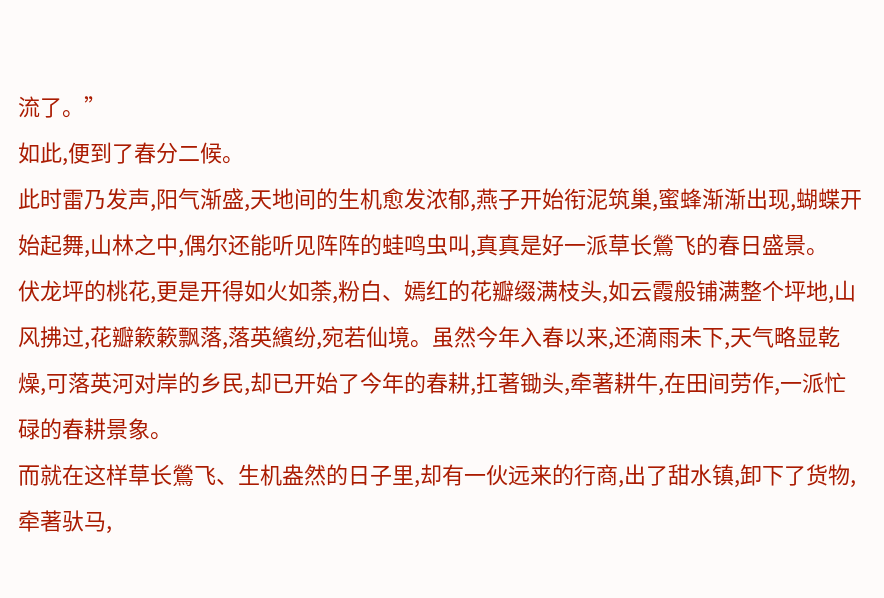流了。”
如此,便到了春分二候。
此时雷乃发声,阳气渐盛,天地间的生机愈发浓郁,燕子开始衔泥筑巢,蜜蜂渐渐出现,蝴蝶开始起舞,山林之中,偶尔还能听见阵阵的蛙鸣虫叫,真真是好一派草长鶯飞的春日盛景。
伏龙坪的桃花,更是开得如火如荼,粉白、嫣红的花瓣缀满枝头,如云霞般铺满整个坪地,山风拂过,花瓣簌簌飘落,落英繽纷,宛若仙境。虽然今年入春以来,还滴雨未下,天气略显乾燥,可落英河对岸的乡民,却已开始了今年的春耕,扛著锄头,牵著耕牛,在田间劳作,一派忙碌的春耕景象。
而就在这样草长鶯飞、生机盎然的日子里,却有一伙远来的行商,出了甜水镇,卸下了货物,牵著驮马,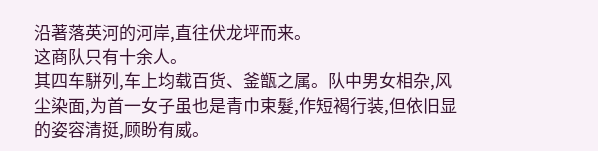沿著落英河的河岸,直往伏龙坪而来。
这商队只有十余人。
其四车駢列,车上均载百货、釜甑之属。队中男女相杂,风尘染面,为首一女子虽也是青巾束髮,作短褐行装,但依旧显的姿容清挺,顾盼有威。